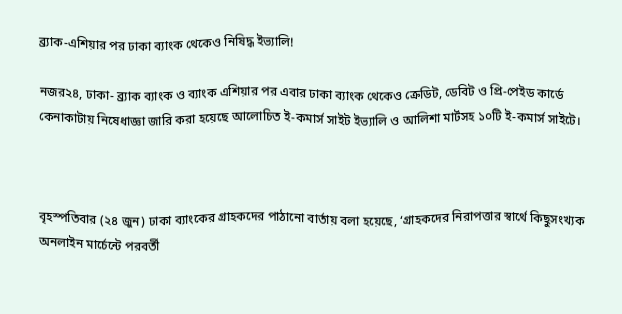ব্র্যাক-এশিয়ার পর ঢাকা ব্যাংক থেকেও নিষিদ্ধ ইভ্যালি!

নজর২৪, ঢাকা- ব্র্যাক ব্যাংক ও ব্যাংক এশিয়ার পর এবার ঢাকা ব্যাংক থেকেও ক্রেডিট, ডেবিট ও প্রি-পেইড কার্ডে কেনাকাটায় নিষেধাজ্ঞা জারি করা হয়েছে আলোচিত ই-কমার্স সাইট ইভ্যালি ও আলিশা মার্টসহ ১০টি ই-কমার্স সাইটে।



বৃহস্পতিবার (২৪ জুন) ঢাকা ব্যাংকের গ্রাহকদের পাঠানো বার্তায় বলা হয়েছে, ‘গ্রাহকদের নিরাপত্তার স্বার্থে কিছুসংখ্যক অনলাইন মার্চেন্টে পরবর্তী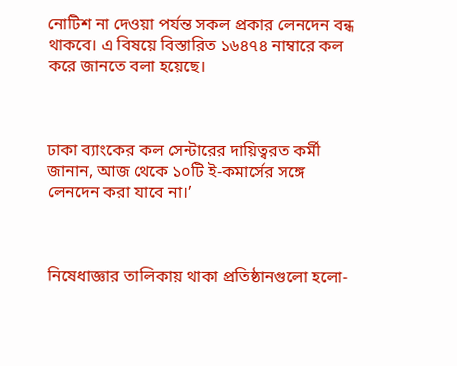নোটিশ না দেওয়া পর্যন্ত সকল প্রকার লেনদেন বন্ধ থাকবে। এ বিষয়ে বিস্তারিত ১৬৪৭৪ নাম্বারে কল করে জানতে বলা হয়েছে।



ঢাকা ব্যাংকের কল সেন্টারের দায়িত্বরত কর্মী জানান, আজ থেকে ১০টি ই-কমার্সের সঙ্গে লেনদেন করা যাবে না।’



নিষেধাজ্ঞার তালিকায় থাকা প্রতিষ্ঠানগুলো হলো-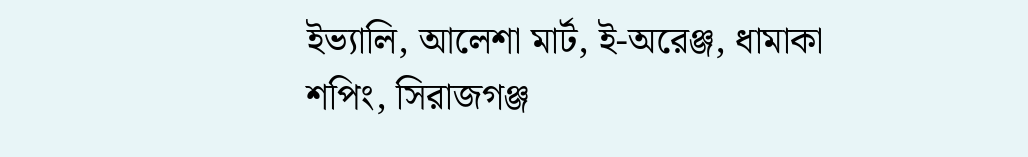ইভ্যালি, আলেশা মার্ট, ই-অরেঞ্জ, ধামাকা শপিং, সিরাজগঞ্জ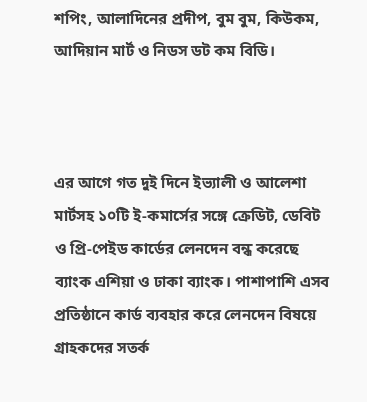শপিং, আলাদিনের প্রদীপ, বুম বুম, কিউকম, আদিয়ান মার্ট ও নিডস ডট কম বিডি।



এর আগে গত দুই দিনে ইভ্যালী ও আলেশা মার্টসহ ১০টি ই-কমার্সের সঙ্গে ক্রেডিট, ডেবিট ও প্রি-পেইড কার্ডের লেনদেন বন্ধ করেছে ব্যাংক এশিয়া ও ঢাকা ব্যাংক। পাশাপাশি এসব প্রতিষ্ঠানে কার্ড ব্যবহার করে লেনদেন বিষয়ে গ্রাহকদের সতর্ক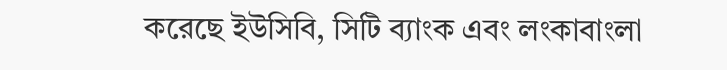করেছে ইউসিবি, সিটি ব্যাংক এবং লংকাবাংলা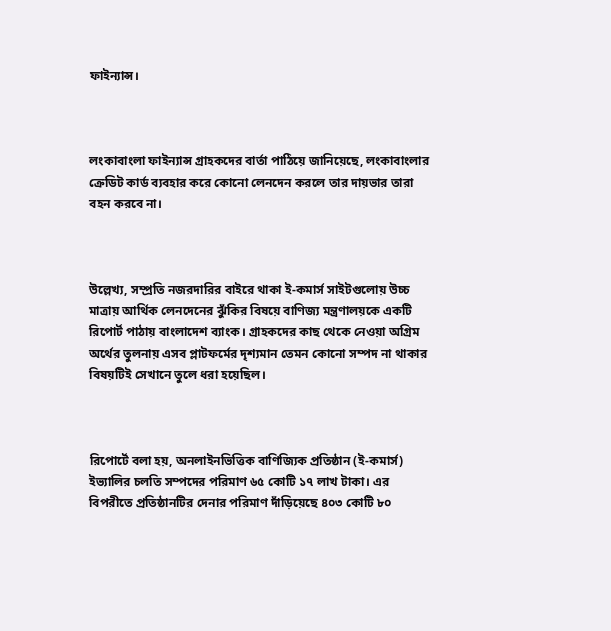ফাইন্যান্স।



লংকাবাংলা ফাইন্যান্স গ্রাহকদের বার্তা পাঠিয়ে জানিয়েছে, লংকাবাংলার ক্রেডিট কার্ড ব্যবহার করে কোনো লেনদেন করলে তার দায়ভার তারা বহন করবে না।



উল্লেখ্য, সম্প্রতি নজরদারির বাইরে থাকা ই-কমার্স সাইটগুলোয় উচ্চ মাত্রায় আর্থিক লেনদেনের ঝুঁকির বিষয়ে বাণিজ্য মন্ত্রণালয়কে একটি রিপোর্ট পাঠায় বাংলাদেশ ব্যাংক। গ্রাহকদের কাছ থেকে নেওয়া অগ্রিম অর্থের তুলনায় এসব প্লাটফর্মের দৃশ্যমান তেমন কোনো সম্পদ না থাকার বিষয়টিই সেখানে তুলে ধরা হয়েছিল।



রিপোর্টে বলা হয়, অনলাইনভিত্তিক বাণিজ্যিক প্রতিষ্ঠান (ই-কমার্স) ইভ্যালির চলতি সম্পদের পরিমাণ ৬৫ কোটি ১৭ লাখ টাকা। এর বিপরীতে প্রতিষ্ঠানটির দেনার পরিমাণ দাঁড়িয়েছে ৪০৩ কোটি ৮০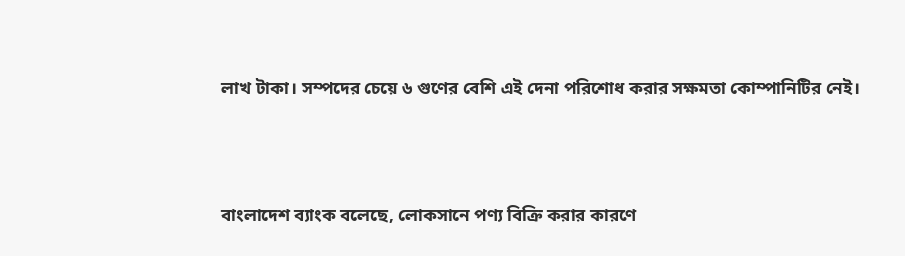লাখ টাকা। সম্পদের চেয়ে ৬ গুণের বেশি এই দেনা পরিশোধ করার সক্ষমতা কোম্পানিটির নেই।



বাংলাদেশ ব্যাংক বলেছে, লোকসানে পণ্য বিক্রি করার কারণে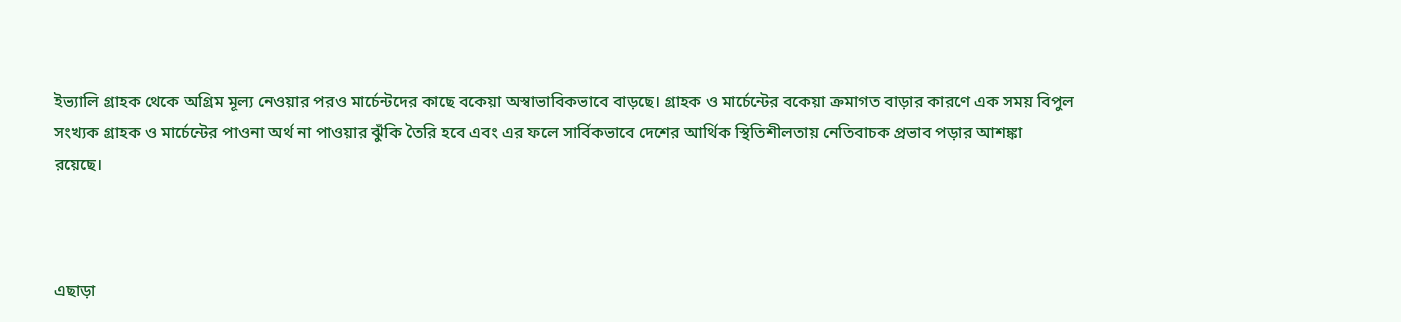ইভ্যালি গ্রাহক থেকে অগ্রিম মূল্য নেওয়ার পরও মার্চেন্টদের কাছে বকেয়া অস্বাভাবিকভাবে বাড়ছে। গ্রাহক ও মার্চেন্টের বকেয়া ক্রমাগত বাড়ার কারণে এক সময় বিপুল সংখ্যক গ্রাহক ও মার্চেন্টের পাওনা অর্থ না পাওয়ার ঝুঁকি তৈরি হবে এবং এর ফলে সার্বিকভাবে দেশের আর্থিক স্থিতিশীলতায় নেতিবাচক প্রভাব পড়ার আশঙ্কা রয়েছে।



এছাড়া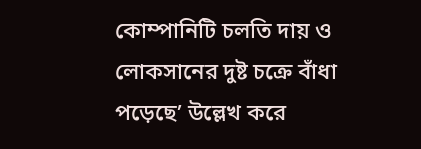কোম্পানিটি চলতি দায় ও লোকসানের দুষ্ট চক্রে বাঁধা পড়েছে’ উল্লেখ করে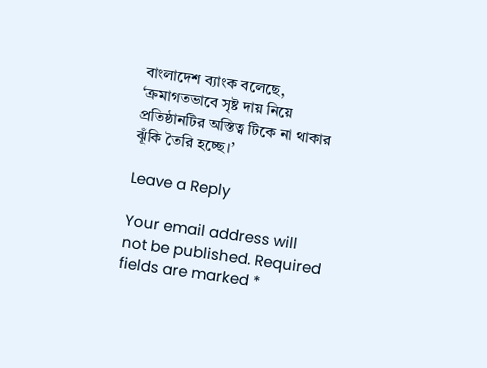বাংলাদেশ ব্যাংক বলেছে, ‘ক্রমাগতভাবে সৃষ্ট দায় নিয়ে প্রতিষ্ঠানটির অস্তিত্ব টিকে না থাকার ঝূঁকি তৈরি হচ্ছে।’

Leave a Reply

Your email address will not be published. Required fields are marked *